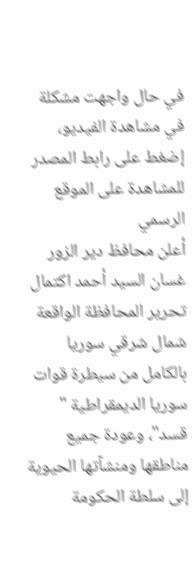في حال واجهت مشكلة في مشاهدة الفيديو، إضغط على رابط المصدر للمشاهدة على الموقع الرسمي
أعلن محافظ دير الزور غسان السيد أحمد اكتمال تحرير المحافظة الواقعة شمال شرقي سوريا بالكامل من سيطرة قوات سوريا الديمقراطية " قسد"، وعودة جميع مناطقها ومنشآتها الحيوية إلى سلطة الحكومة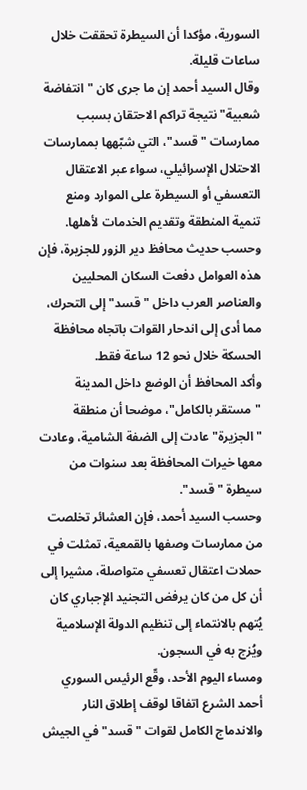السورية، مؤكدا أن السيطرة تحققت خلال ساعات قليلة.
وقال السيد أحمد إن ما جرى كان "انتفاضة شعبية" نتيجة تراكم الاحتقان بسبب ممارسات "قسد"، التي شبّهها بممارسات الاحتلال الإسرائيلي، سواء عبر الاعتقال التعسفي أو السيطرة على الموارد ومنع تنمية المنطقة وتقديم الخدمات لأهلها.
وحسب حديث محافظ دير الزور للجزيرة، فإن هذه العوامل دفعت السكان المحليين والعناصر العرب داخل "قسد" إلى التحرك، مما أدى إلى اندحار القوات باتجاه محافظة الحسكة خلال نحو 12 ساعة فقط.
وأكد المحافظ أن الوضع داخل المدينة "مستقر بالكامل"، موضحا أن منطقة "الجزيرة" عادت إلى الضفة الشامية، وعادت معها خيرات المحافظة بعد سنوات من سيطرة "قسد".
وحسب السيد أحمد، فإن العشائر تخلصت من ممارسات وصفها بالقمعية، تمثلت في حملات اعتقال تعسفي متواصلة، مشيرا إلى أن كل من كان يرفض التجنيد الإجباري كان يُتهم بالانتماء إلى تنظيم الدولة الإسلامية ويُزج به في السجون.
ومساء اليوم الأحد، وقّع الرئيس السوري أحمد الشرع اتفاقا لوقف إطلاق النار والاندماج الكامل لقوات " قسد" في الجيش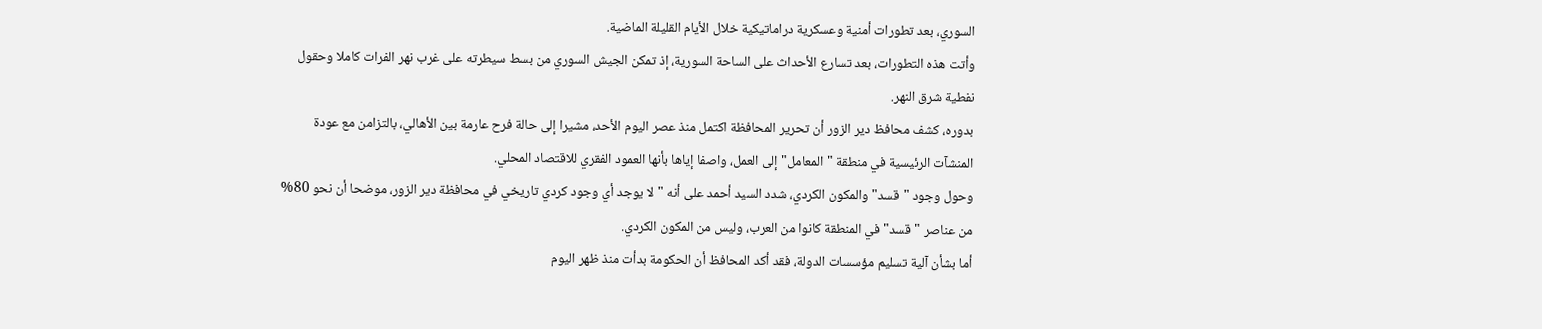السوري، بعد تطورات أمنية وعسكرية دراماتيكية خلال الأيام القليلة الماضية.
وأتت هذه التطورات، بعد تسارع الأحداث على الساحة السورية، إذ تمكن الجيش السوري من بسط سيطرته على غرب نهر الفرات كاملا وحقول نفطية شرق النهر.
بدوره، كشف محافظ دير الزور أن تحرير المحافظة اكتمل منذ عصر اليوم الأحد، مشيرا إلى حالة فرح عارمة بين الأهالي، بالتزامن مع عودة المنشآت الرئيسية في منطقة "المعامل" إلى العمل، واصفا إياها بأنها العمود الفقري للاقتصاد المحلي.
وحول وجود "قسد" والمكون الكردي، شدد السيد أحمد على أنه "لا يوجد أي وجود كردي تاريخي في محافظة دير الزور، موضحا أن نحو 80% من عناصر "قسد" في المنطقة كانوا من العرب، وليس من المكون الكردي.
أما بشأن آلية تسليم مؤسسات الدولة، فقد أكد المحافظ أن الحكومة بدأت منذ ظهر اليوم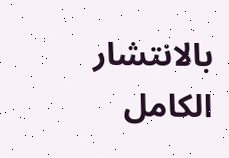بالانتشار الكامل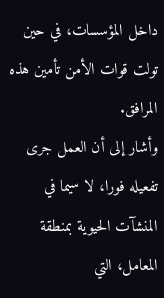داخل المؤسسات، في حين تولت قوات الأمن تأمين هذه المرافق.
وأشار إلى أن العمل جرى تفعيله فورا، لا سيما في المنشآت الحيوية بمنطقة المعامل، التي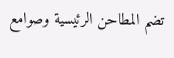تضم المطاحن الرئيسية وصوامع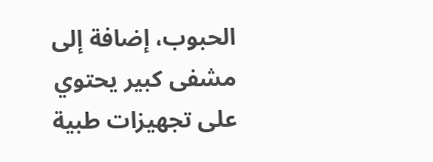الحبوب، إضافة إلى مشفى كبير يحتوي على تجهيزات طبية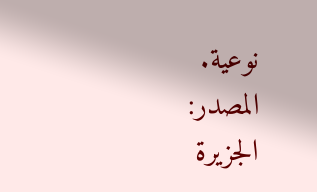نوعية.
المصدر:
الجزيرة